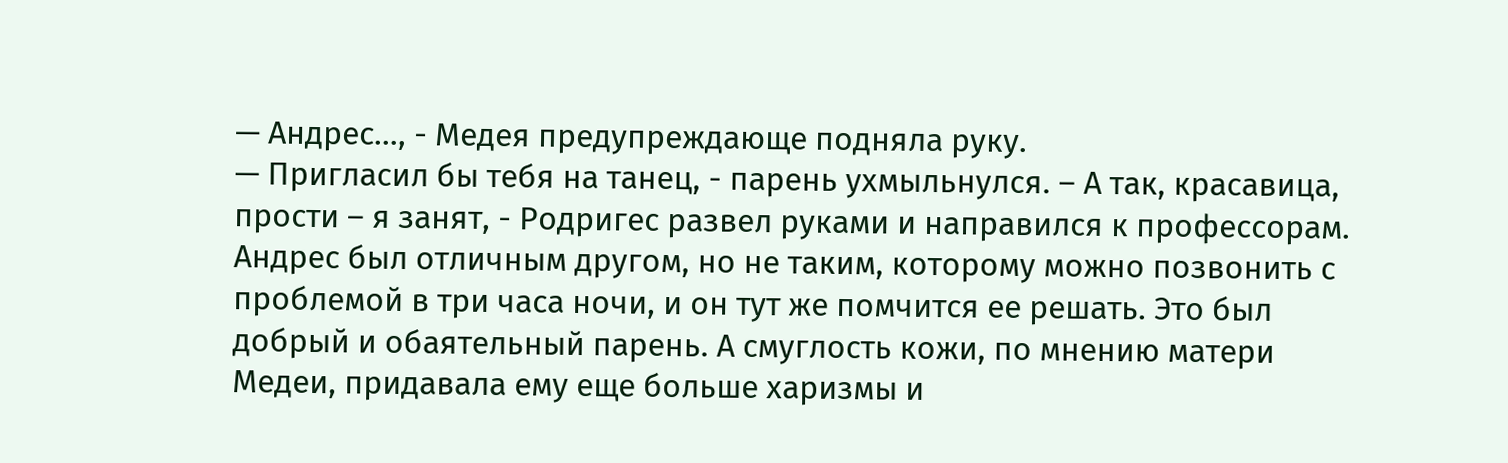— Андрес…, - Медея предупреждающе подняла руку.
— Пригласил бы тебя на танец, - парень ухмыльнулся. – А так, красавица, прости – я занят, - Родригес развел руками и направился к профессорам.
Андрес был отличным другом, но не таким, которому можно позвонить с проблемой в три часа ночи, и он тут же помчится ее решать. Это был добрый и обаятельный парень. А смуглость кожи, по мнению матери Медеи, придавала ему еще больше харизмы и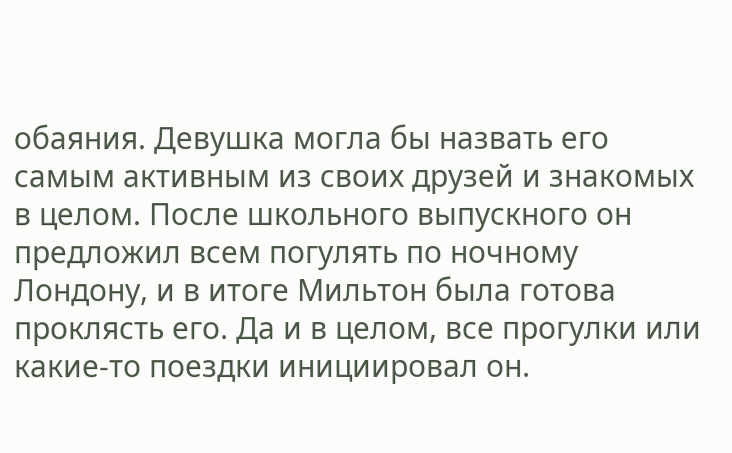обаяния. Девушка могла бы назвать его самым активным из своих друзей и знакомых в целом. После школьного выпускного он предложил всем погулять по ночному Лондону, и в итоге Мильтон была готова проклясть его. Да и в целом, все прогулки или какие-то поездки инициировал он.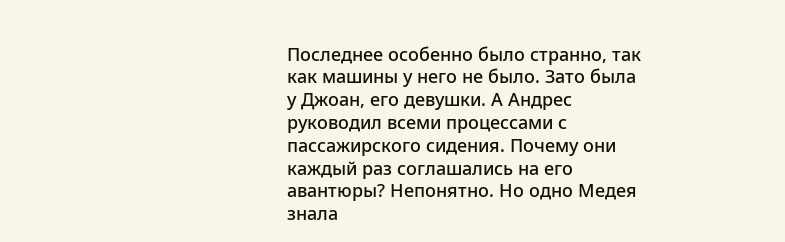Последнее особенно было странно, так как машины у него не было. Зато была у Джоан, его девушки. А Андрес руководил всеми процессами с пассажирского сидения. Почему они каждый раз соглашались на его авантюры? Непонятно. Но одно Медея знала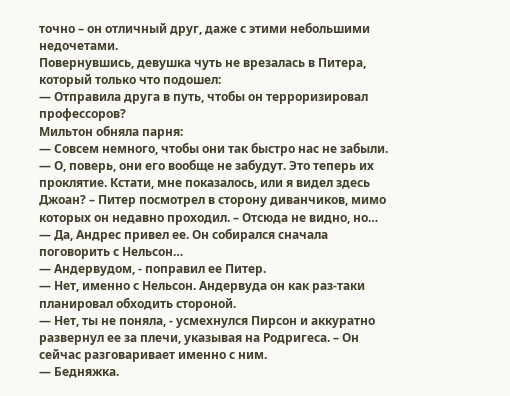точно – он отличный друг, даже с этими небольшими недочетами.
Повернувшись, девушка чуть не врезалась в Питера, который только что подошел:
— Отправила друга в путь, чтобы он терроризировал профессоров?
Мильтон обняла парня:
— Совсем немного, чтобы они так быстро нас не забыли.
— О, поверь, они его вообще не забудут. Это теперь их проклятие. Кстати, мне показалось, или я видел здесь Джоан? – Питер посмотрел в сторону диванчиков, мимо которых он недавно проходил. – Отсюда не видно, но…
— Да, Андрес привел ее. Он собирался сначала поговорить с Нельсон…
— Андервудом, - поправил ее Питер.
— Нет, именно с Нельсон. Андервуда он как раз-таки планировал обходить стороной.
— Нет, ты не поняла, - усмехнулся Пирсон и аккуратно развернул ее за плечи, указывая на Родригеса. – Он сейчас разговаривает именно с ним.
— Бедняжка.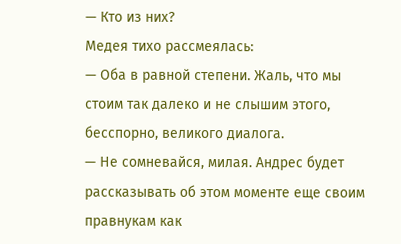— Кто из них?
Медея тихо рассмеялась:
— Оба в равной степени. Жаль, что мы стоим так далеко и не слышим этого, бесспорно, великого диалога.
— Не сомневайся, милая. Андрес будет рассказывать об этом моменте еще своим правнукам как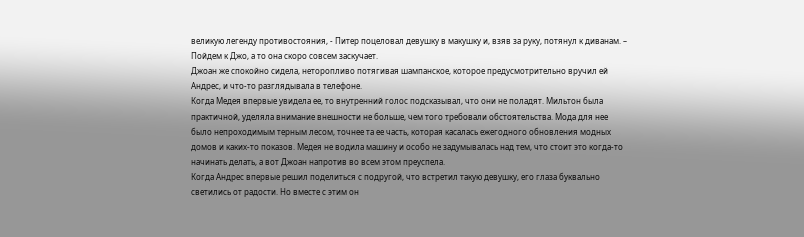великую легенду противостояния, - Питер поцеловал девушку в макушку и, взяв за руку, потянул к диванам. – Пойдем к Джо, а то она скоро совсем заскучает.
Джоан же спокойно сидела, неторопливо потягивая шампанское, которое предусмотрительно вручил ей Андрес, и что-то разглядывала в телефоне.
Когда Медея впервые увидела ее, то внутренний голос подсказывал, что они не поладят. Мильтон была практичной, уделяла внимание внешности не больше, чем того требовали обстоятельства. Мода для нее было непроходимым терным лесом, точнее та ее часть, которая касалась ежегодного обновления модных домов и каких-то показов. Медея не водила машину и особо не задумывалась над тем, что стоит это когда-то начинать делать, а вот Джоан напротив во всем этом преуспела.
Когда Андрес впервые решил поделиться с подругой, что встретил такую девушку, его глаза буквально светились от радости. Но вместе с этим он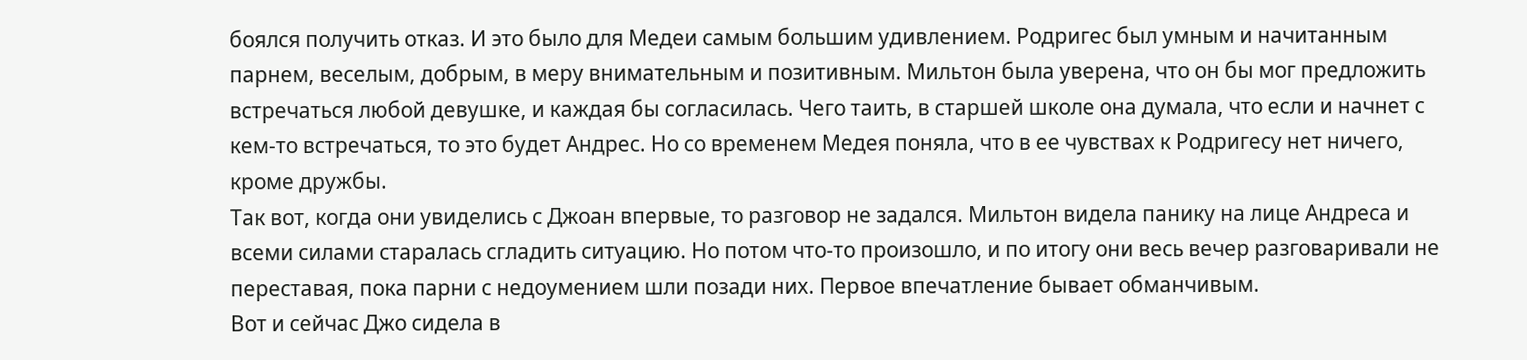боялся получить отказ. И это было для Медеи самым большим удивлением. Родригес был умным и начитанным парнем, веселым, добрым, в меру внимательным и позитивным. Мильтон была уверена, что он бы мог предложить встречаться любой девушке, и каждая бы согласилась. Чего таить, в старшей школе она думала, что если и начнет с кем-то встречаться, то это будет Андрес. Но со временем Медея поняла, что в ее чувствах к Родригесу нет ничего, кроме дружбы.
Так вот, когда они увиделись с Джоан впервые, то разговор не задался. Мильтон видела панику на лице Андреса и всеми силами старалась сгладить ситуацию. Но потом что-то произошло, и по итогу они весь вечер разговаривали не переставая, пока парни с недоумением шли позади них. Первое впечатление бывает обманчивым.
Вот и сейчас Джо сидела в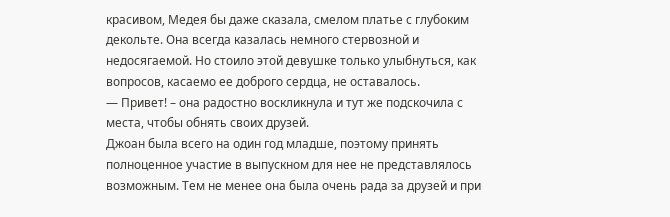красивом, Медея бы даже сказала, смелом платье с глубоким декольте. Она всегда казалась немного стервозной и недосягаемой. Но стоило этой девушке только улыбнуться, как вопросов, касаемо ее доброго сердца, не оставалось.
— Привет! – она радостно воскликнула и тут же подскочила с места, чтобы обнять своих друзей.
Джоан была всего на один год младше, поэтому принять полноценное участие в выпускном для нее не представлялось возможным. Тем не менее она была очень рада за друзей и при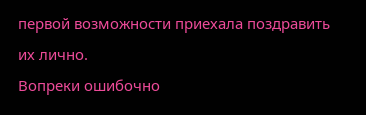первой возможности приехала поздравить их лично.
Вопреки ошибочно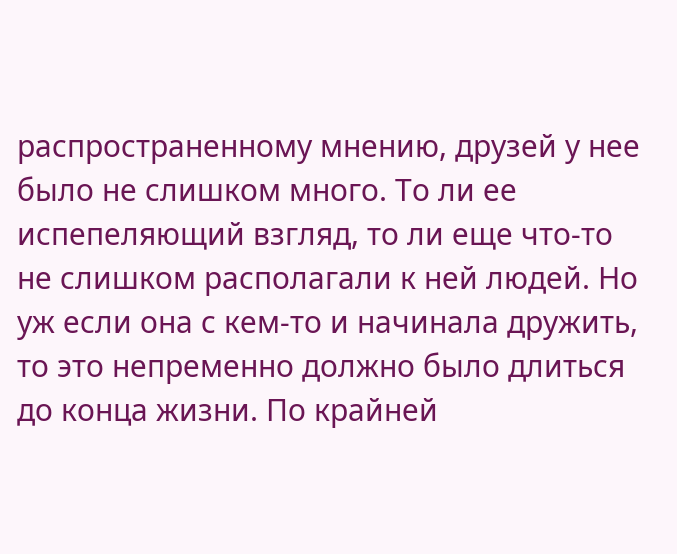распространенному мнению, друзей у нее было не слишком много. То ли ее испепеляющий взгляд, то ли еще что-то не слишком располагали к ней людей. Но уж если она с кем-то и начинала дружить, то это непременно должно было длиться до конца жизни. По крайней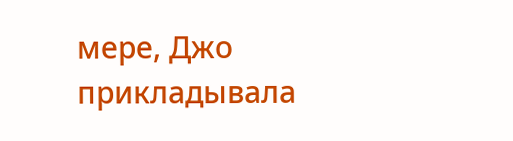мере, Джо прикладывала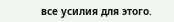все усилия для этого.